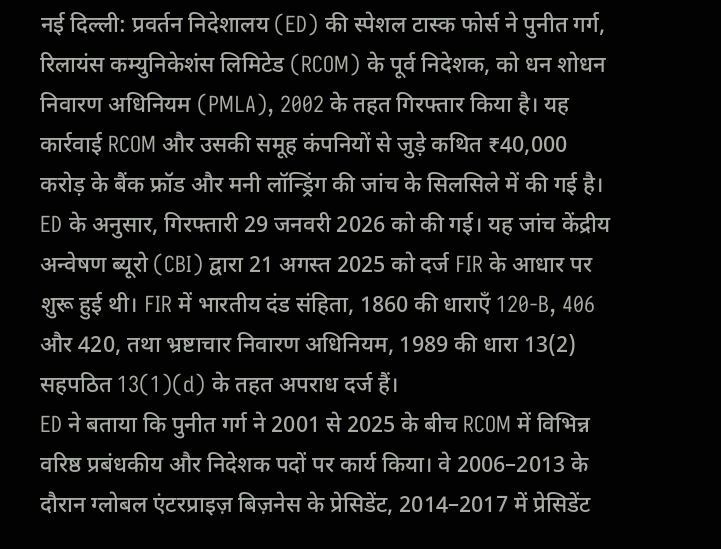नई दिल्ली: प्रवर्तन निदेशालय (ED) की स्पेशल टास्क फोर्स ने पुनीत गर्ग, रिलायंस कम्युनिकेशंस लिमिटेड (RCOM) के पूर्व निदेशक, को धन शोधन निवारण अधिनियम (PMLA), 2002 के तहत गिरफ्तार किया है। यह कार्रवाई RCOM और उसकी समूह कंपनियों से जुड़े कथित ₹40,000 करोड़ के बैंक फ्रॉड और मनी लॉन्ड्रिंग की जांच के सिलसिले में की गई है।
ED के अनुसार, गिरफ्तारी 29 जनवरी 2026 को की गई। यह जांच केंद्रीय अन्वेषण ब्यूरो (CBI) द्वारा 21 अगस्त 2025 को दर्ज FIR के आधार पर शुरू हुई थी। FIR में भारतीय दंड संहिता, 1860 की धाराएँ 120-B, 406 और 420, तथा भ्रष्टाचार निवारण अधिनियम, 1989 की धारा 13(2) सहपठित 13(1)(d) के तहत अपराध दर्ज हैं।
ED ने बताया कि पुनीत गर्ग ने 2001 से 2025 के बीच RCOM में विभिन्न वरिष्ठ प्रबंधकीय और निदेशक पदों पर कार्य किया। वे 2006–2013 के दौरान ग्लोबल एंटरप्राइज़ बिज़नेस के प्रेसिडेंट, 2014–2017 में प्रेसिडेंट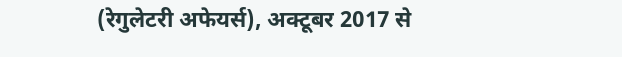(रेगुलेटरी अफेयर्स), अक्टूबर 2017 से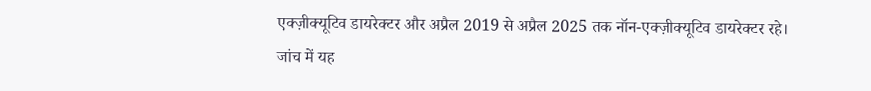एक्ज़ीक्यूटिव डायरेक्टर और अप्रैल 2019 से अप्रैल 2025 तक नॉन-एक्ज़ीक्यूटिव डायरेक्टर रहे।
जांच में यह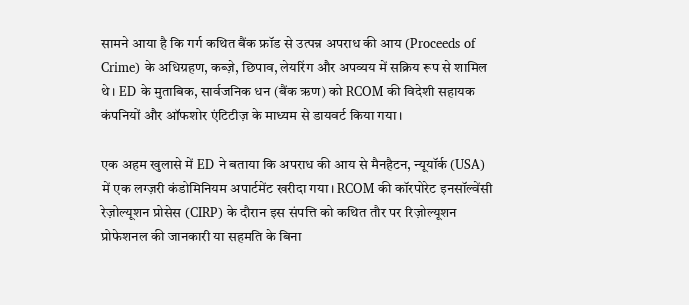सामने आया है कि गर्ग कथित बैंक फ्रॉड से उत्पन्न अपराध की आय (Proceeds of Crime) के अधिग्रहण, कब्ज़े, छिपाव, लेयरिंग और अपव्यय में सक्रिय रूप से शामिल थे। ED के मुताबिक, सार्वजनिक धन (बैंक ऋण) को RCOM की विदेशी सहायक कंपनियों और ऑफशोर एंटिटीज़ के माध्यम से डायवर्ट किया गया।

एक अहम खुलासे में ED ने बताया कि अपराध की आय से मैनहैटन, न्यूयॉर्क (USA) में एक लग्ज़री कंडोमिनियम अपार्टमेंट खरीदा गया। RCOM की कॉरपोरेट इनसॉल्वेंसी रेज़ोल्यूशन प्रोसेस (CIRP) के दौरान इस संपत्ति को कथित तौर पर रिज़ोल्यूशन प्रोफेशनल की जानकारी या सहमति के बिना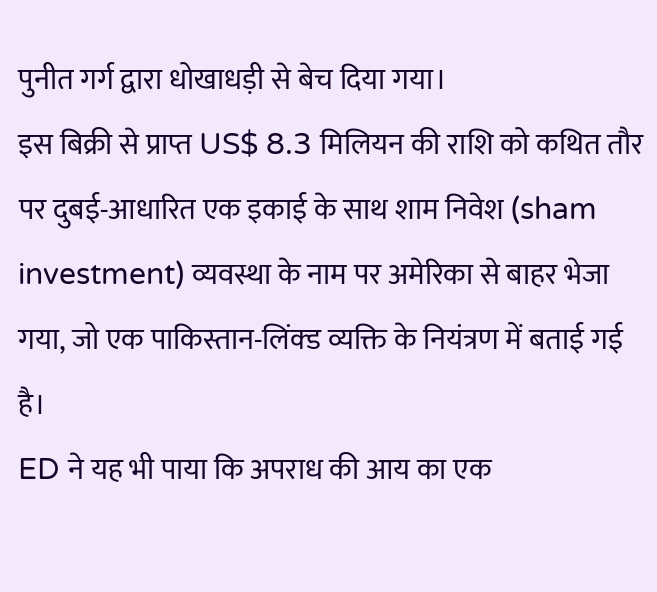पुनीत गर्ग द्वारा धोखाधड़ी से बेच दिया गया।
इस बिक्री से प्राप्त US$ 8.3 मिलियन की राशि को कथित तौर पर दुबई-आधारित एक इकाई के साथ शाम निवेश (sham investment) व्यवस्था के नाम पर अमेरिका से बाहर भेजा गया, जो एक पाकिस्तान-लिंक्ड व्यक्ति के नियंत्रण में बताई गई है।
ED ने यह भी पाया कि अपराध की आय का एक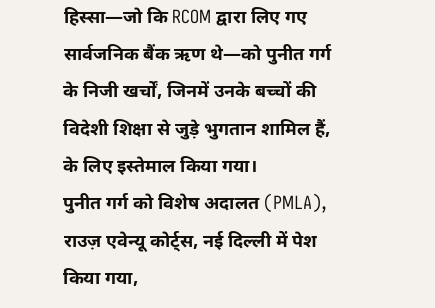हिस्सा—जो कि RCOM द्वारा लिए गए सार्वजनिक बैंक ऋण थे—को पुनीत गर्ग के निजी खर्चों, जिनमें उनके बच्चों की विदेशी शिक्षा से जुड़े भुगतान शामिल हैं, के लिए इस्तेमाल किया गया।
पुनीत गर्ग को विशेष अदालत (PMLA), राउज़ एवेन्यू कोर्ट्स, नई दिल्ली में पेश किया गया,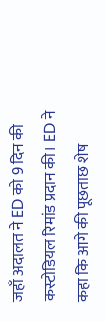जहाँ अदालत ने ED को 9 दिन की कस्टोडियल रिमांड प्रदान की। ED ने कहा कि आगे की पूछताछ शेष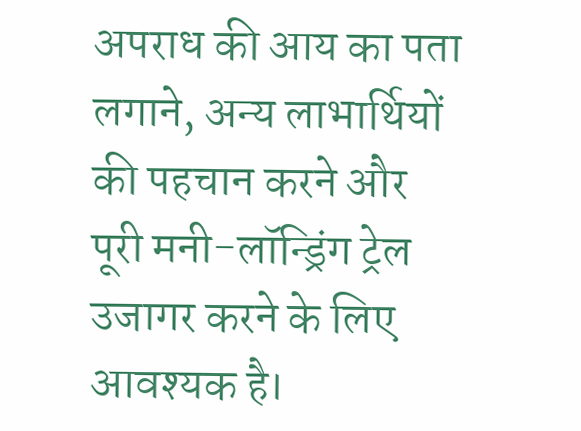अपराध की आय का पता लगाने, अन्य लाभार्थियों की पहचान करने और पूरी मनी-लॉन्ड्रिंग ट्रेल उजागर करने के लिए आवश्यक है।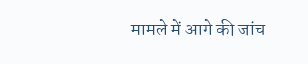मामले में आगे की जांच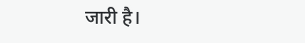जारी है।